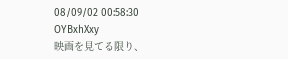08/09/02 00:58:30 OYBxhXxy
映画を見てる限り、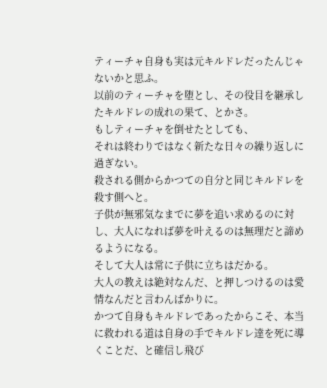ティーチャ自身も実は元キルドレだったんじゃないかと思ふ。
以前のティーチャを堕とし、その役目を継承したキルドレの成れの果て、とかさ。
もしティーチャを倒せたとしても、
それは終わりではなく新たな日々の繰り返しに過ぎない。
殺される側からかつての自分と同じキルドレを殺す側へと。
子供が無邪気なまでに夢を追い求めるのに対し、大人になれば夢を叶えるのは無理だと諦めるようになる。
そして大人は常に子供に立ちはだかる。
大人の教えは絶対なんだ、と押しつけるのは愛情なんだと言わんばかりに。
かつて自身もキルドレであったからこそ、本当に救われる道は自身の手でキルドレ達を死に導くことだ、と確信し飛び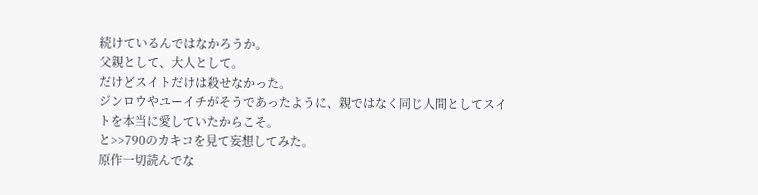続けているんではなかろうか。
父親として、大人として。
だけどスイトだけは殺せなかった。
ジンロウやユーイチがそうであったように、親ではなく同じ人間としてスイトを本当に愛していたからこそ。
と>>790のカキコを見て妄想してみた。
原作一切読んでな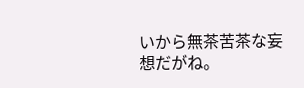いから無茶苦茶な妄想だがね。